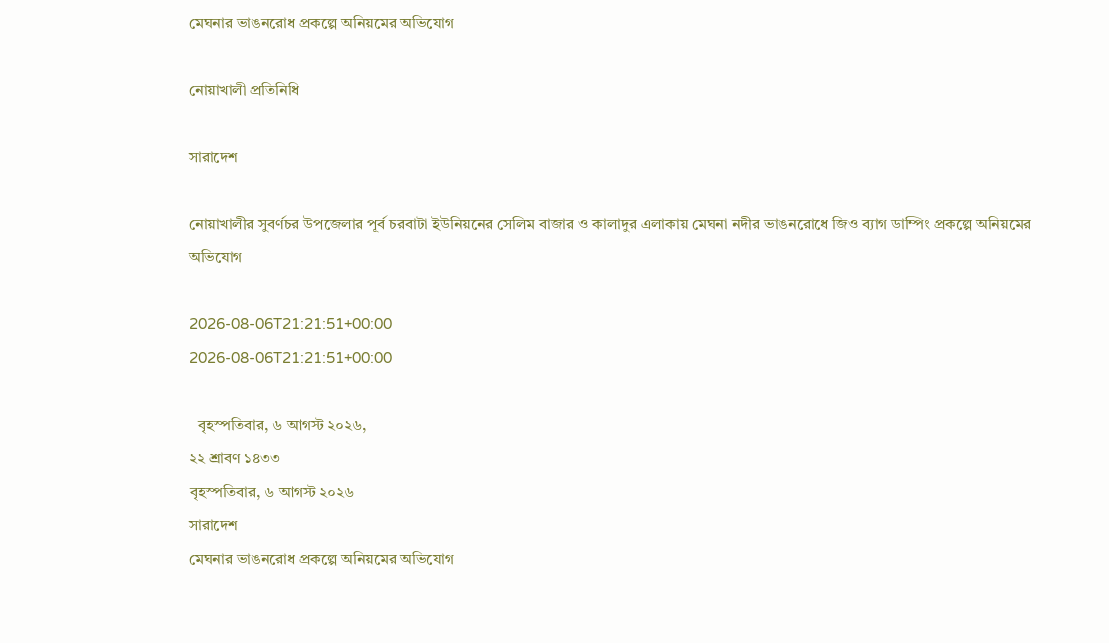মেঘনার ভাঙনরোধ প্রকল্পে অনিয়মের অভিযোগ

নোয়াখালী প্রতিনিধি

সারাদেশ

নোয়াখালীর সুবর্ণচর উপজেলার পূর্ব চরবাটা ইউনিয়নের সেলিম বাজার ও কালাদুর এলাকায় মেঘনা নদীর ভাঙনরোধে জিও ব্যাগ ডাম্পিং প্রকল্পে অনিয়মের অভিযোগ

2026-08-06T21:21:51+00:00
2026-08-06T21:21:51+00:00

  বৃহস্পতিবার, ৬ আগস্ট ২০২৬,
২২ শ্রাবণ ১৪৩৩
বৃহস্পতিবার, ৬ আগস্ট ২০২৬
সারাদেশ
মেঘনার ভাঙনরোধ প্রকল্পে অনিয়মের অভিযোগ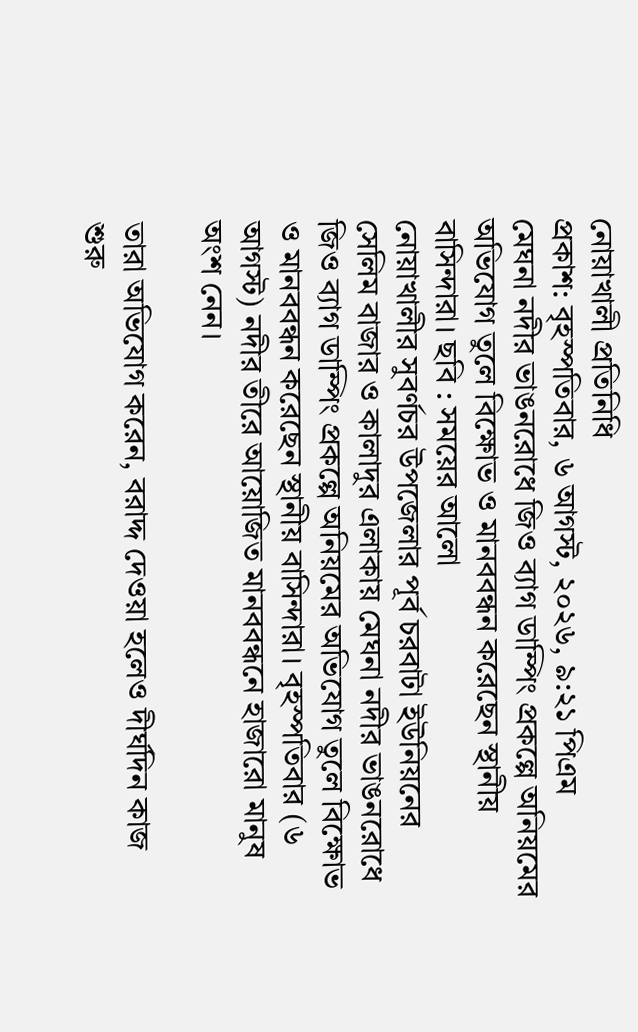নোয়াখালী প্রতিনিধি
প্রকাশ: বৃহস্পতিবার, ৬ আগস্ট, ২০২৬, ৯:২১ পিএম
মেঘনা নদীর ভাঙনরোধে জিও ব্যাগ ডাম্পিং প্রকল্পে অনিয়মের অভিযোগ তুলে বিক্ষোভ ও মানববন্ধন করেছেন স্থানীয় বাসিন্দারা। ছবি : সময়ের আলো
নোয়াখালীর সুবর্ণচর উপজেলার পূর্ব চরবাটা ইউনিয়নের সেলিম বাজার ও কালাদুর এলাকায় মেঘনা নদীর ভাঙনরোধে জিও ব্যাগ ডাম্পিং প্রকল্পে অনিয়মের অভিযোগ তুলে বিক্ষোভ ও মানববন্ধন করেছেন স্থানীয় বাসিন্দারা। বৃহস্পতিবার (৬ আগস্ট) নদীর তীরে আয়োজিত মানববন্ধনে হাজারো মানুষ অংশ নেন।

তারা অভিযোগ করেন, বরাদ্দ দেওয়া হলেও দীর্ঘদিন কাজ শুরু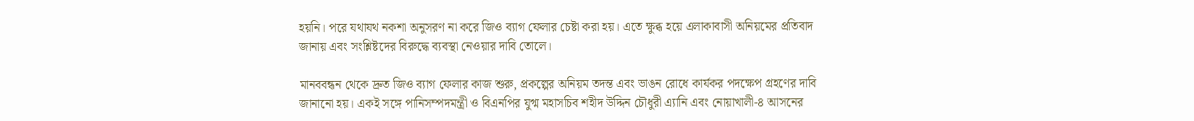হয়নি। পরে যথাযথ নকশা অনুসরণ না করে জিও ব্যাগ ফেলার চেষ্টা করা হয়। এতে ক্ষুব্ধ হয়ে এলাকাবাসী অনিয়মের প্রতিবাদ জানায় এবং সংশ্লিষ্টদের বিরুদ্ধে ব্যবস্থা নেওয়ার দাবি তোলে।

মানববন্ধন থেকে দ্রুত জিও ব্যাগ ফেলার কাজ শুরু, প্রকল্পের অনিয়ম তদন্ত এবং ভাঙন রোধে কার্যকর পদক্ষেপ গ্রহণের দাবি জানানো হয়। একই সঙ্গে পানিসম্পদমন্ত্রী ও বিএনপির যুগ্ম মহাসচিব শহীদ উদ্দিন চৌধুরী এ্যানি এবং নোয়াখালী-৪ আসনের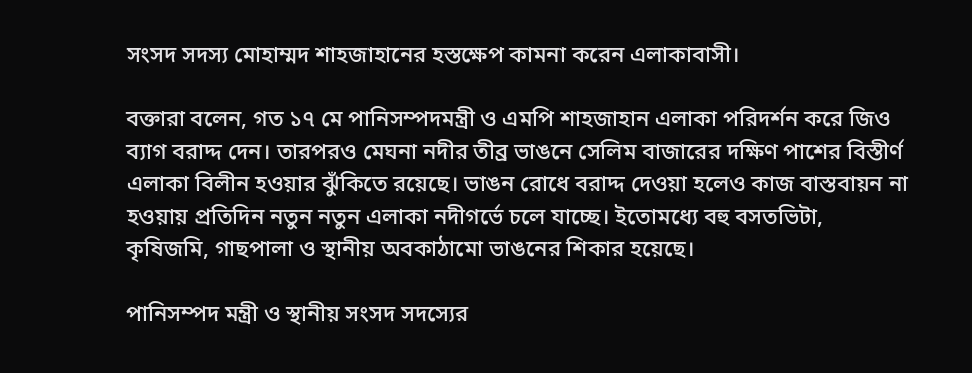সংসদ সদস্য মোহাম্মদ শাহজাহানের হস্তক্ষেপ কামনা করেন এলাকাবাসী।

বক্তারা বলেন, গত ১৭ মে পানিসম্পদমন্ত্রী ও এমপি শাহজাহান এলাকা পরিদর্শন করে জিও ব্যাগ বরাদ্দ দেন। তারপরও মেঘনা নদীর তীব্র ভাঙনে সেলিম বাজারের দক্ষিণ পাশের বিস্তীর্ণ এলাকা বিলীন হওয়ার ঝুঁকিতে রয়েছে। ভাঙন রোধে বরাদ্দ দেওয়া হলেও কাজ বাস্তবায়ন না হওয়ায় প্রতিদিন নতুন নতুন এলাকা নদীগর্ভে চলে যাচ্ছে। ইতোমধ্যে বহু বসতভিটা, কৃষিজমি, গাছপালা ও স্থানীয় অবকাঠামো ভাঙনের শিকার হয়েছে।

পানিসম্পদ মন্ত্রী ও স্থানীয় সংসদ সদস্যের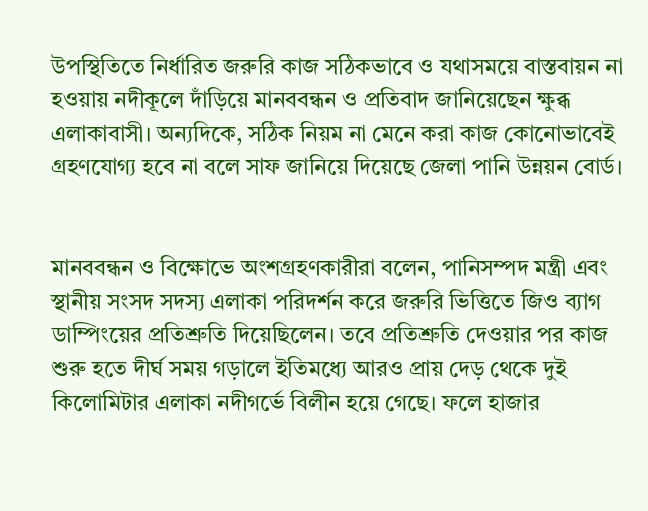উপস্থিতিতে নির্ধারিত জরুরি কাজ সঠিকভাবে ও যথাসময়ে বাস্তবায়ন না হওয়ায় নদীকূলে দাঁড়িয়ে মানববন্ধন ও প্রতিবাদ জানিয়েছেন ক্ষুব্ধ এলাকাবাসী। অন্যদিকে, সঠিক নিয়ম না মেনে করা কাজ কোনোভাবেই গ্রহণযোগ্য হবে না বলে সাফ জানিয়ে দিয়েছে জেলা পানি উন্নয়ন বোর্ড।


মানববন্ধন ও বিক্ষোভে অংশগ্রহণকারীরা বলেন, পানিসম্পদ মন্ত্রী এবং স্থানীয় সংসদ সদস্য এলাকা পরিদর্শন করে জরুরি ভিত্তিতে জিও ব্যাগ ডাম্পিংয়ের প্রতিশ্রুতি দিয়েছিলেন। তবে প্রতিশ্রুতি দেওয়ার পর কাজ শুরু হতে দীর্ঘ সময় গড়ালে ইতিমধ্যে আরও প্রায় দেড় থেকে দুই কিলোমিটার এলাকা নদীগর্ভে বিলীন হয়ে গেছে। ফলে হাজার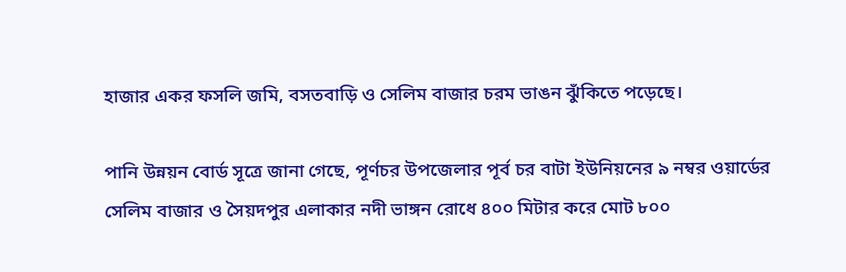হাজার একর ফসলি জমি, বসতবাড়ি ও সেলিম বাজার চরম ভাঙন ঝুঁকিতে পড়েছে।

পানি উন্নয়ন বোর্ড সূত্রে জানা গেছে, পূর্ণচর উপজেলার পূর্ব চর বাটা ইউনিয়নের ৯ নম্বর ওয়ার্ডের সেলিম বাজার ও সৈয়দপুর এলাকার নদী ভাঙ্গন রোধে ৪০০ মিটার করে মোট ৮০০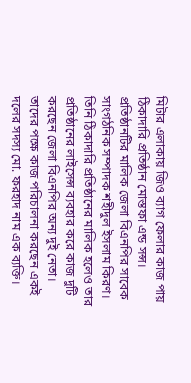মিটার এলাকায় জিও ব্যাগ ফেলার কাজ পায় ঠিকাদারি প্রতিষ্ঠান মোস্তফা এন্ড সন্স। প্রতিষ্ঠানটির মালিক জেলা বিএনপির সাবেক সাংগঠনিক সম্পাদক শহীদুল ইসলাম কিরণ। তিনি ঠিকাদারি প্রতিষ্ঠানের মালিক হলেও তার প্রতিষ্ঠানের লাইসেন্স ব্যবহার করে কাজ দুটি করছেন জেলা বিএনপির অন্য দুই নেতা। তাদের পক্ষে কাজ পরিচালনা করছেন একই দলের সদস্য মো. ফরহাদ নাম এক ব্যক্তি।‌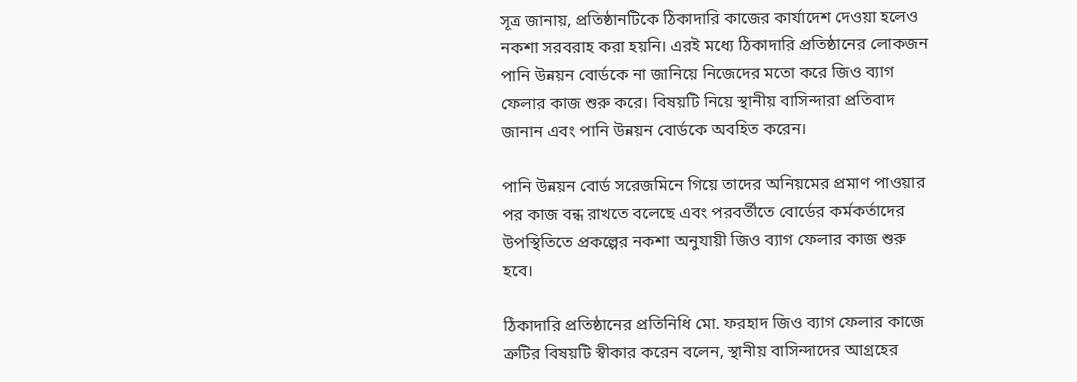সূত্র জানায়, প্রতিষ্ঠানটিকে ঠিকাদারি কাজের কার্যাদেশ দেওয়া হলেও নকশা সরবরাহ করা হয়নি। এরই মধ্যে ঠিকাদারি প্রতিষ্ঠানের লোকজন পানি উন্নয়ন বোর্ডকে না জানিয়ে নিজেদের মতো করে জিও ব্যাগ ফেলার কাজ শুরু করে। বিষয়টি নিয়ে স্থানীয় বাসিন্দারা প্রতিবাদ জানান এবং পানি উন্নয়ন বোর্ডকে অবহিত করেন।

পানি উন্নয়ন বোর্ড সরেজমিনে গিয়ে তাদের অনিয়মের প্রমাণ পাওয়ার পর কাজ বন্ধ রাখতে বলেছে এবং পরবর্তীতে বোর্ডের কর্মকর্তাদের উপস্থিতিতে প্রকল্পের নকশা অনুযায়ী জিও ব্যাগ ফেলার কাজ শুরু হবে।

ঠিকাদারি প্রতিষ্ঠানের প্রতিনিধি মো. ফরহাদ জিও ব্যাগ ফেলার কাজে ত্রুটির বিষয়টি স্বীকার করেন বলেন, স্থানীয় বাসিন্দাদের আগ্রহের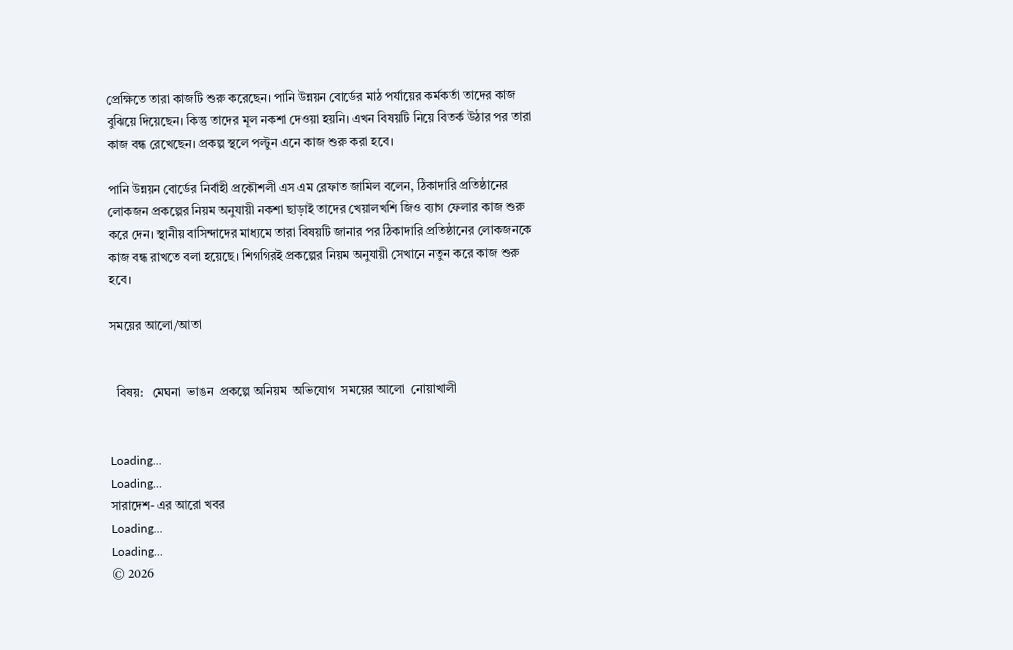প্রেক্ষিতে তারা কাজটি শুরু করেছেন। পানি উন্নয়ন বোর্ডের মাঠ পর্যায়ের কর্মকর্তা তাদের কাজ বুঝিয়ে দিয়েছেন। কিন্তু তাদের মূল নকশা দেওয়া হয়নি। এখন বিষয়টি নিয়ে বিতর্ক উঠার পর তারা কাজ বন্ধ রেখেছেন। প্রকল্প স্থলে পল্টুন এনে কাজ শুরু করা হবে।

পানি উন্নয়ন বোর্ডের নির্বাহী প্রকৌশলী এস এম রেফাত জামিল বলেন, ঠিকাদারি প্রতিষ্ঠানের লোকজন প্রকল্পের নিয়ম অনুযায়ী নকশা ছাড়াই তাদের খেয়ালখশি জিও ব্যাগ ফেলার কাজ শুরু করে দেন।‌ স্থানীয় বাসিন্দাদের মাধ্যমে তারা বিষয়টি জানার পর ঠিকাদারি প্রতিষ্ঠানের লোকজনকে কাজ বন্ধ রাখতে বলা হয়েছে। শিগগিরই প্রকল্পের নিয়ম অনুযায়ী সেখানে নতুন করে কাজ শুরু হবে।

সময়ের আলো/আতা


  বিষয়:   মেঘনা  ভাঙন  প্রকল্পে অনিয়ম  অভিযোগ  সময়ের আলো  নোয়াখালী


Loading...
Loading...
সারাদেশ- এর আরো খবর
Loading...
Loading...
© 2026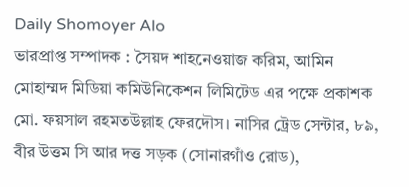Daily Shomoyer Alo
ভারপ্রাপ্ত সম্পাদক : সৈয়দ শাহনেওয়াজ করিম, আমিন মোহাম্মদ মিডিয়া কমিউনিকেশন লিমিটেড এর পক্ষে প্রকাশক মো. ফয়সাল রহমতউল্লাহ ফেরদৌস। নাসির ট্রেড সেন্টার, ৮৯, বীর উত্তম সি আর দত্ত সড়ক (সোনারগাঁও রোড),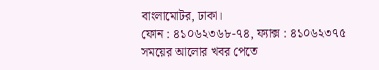বাংলামোটর, ঢাকা।
ফোন : ৪১০৬২৩৬৮-৭৪, ফ্যাক্স : ৪১০৬২৩৭৫
সময়ের আলোর খবর পেতে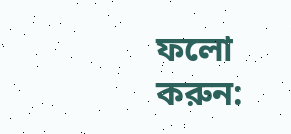ফলো করুন: